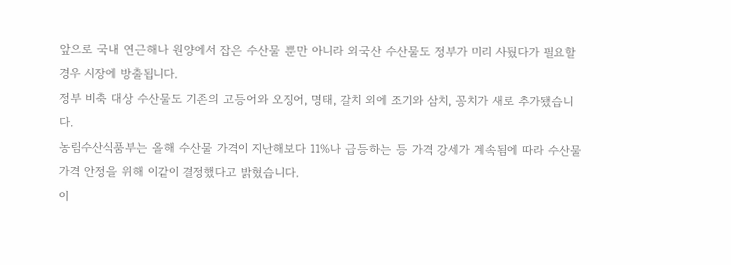앞으로 국내 연근해나 원양에서 잡은 수산물 뿐만 아니라 외국산 수산물도 정부가 미리 사뒀다가 필요할 경우 시장에 방출됩니다.
정부 비축 대상 수산물도 기존의 고등어와 오징어, 명태, 갈치 외에 조기와 삼치, 꽁치가 새로 추가됐습니다.
농림수산식품부는 올해 수산물 가격이 지난해보다 11%나 급등하는 등 가격 강세가 계속됨에 따라 수산물 가격 안정을 위해 이같이 결정했다고 밝혔습니다.
이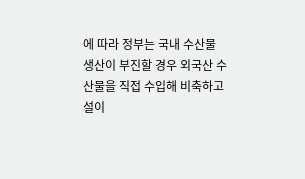에 따라 정부는 국내 수산물 생산이 부진할 경우 외국산 수산물을 직접 수입해 비축하고 설이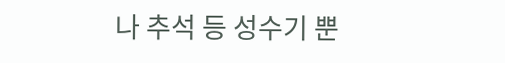나 추석 등 성수기 뿐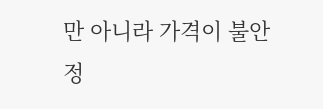만 아니라 가격이 불안정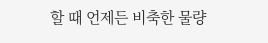할 때 언제든 비축한 물량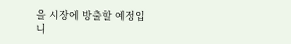을 시장에 방출할 예정입니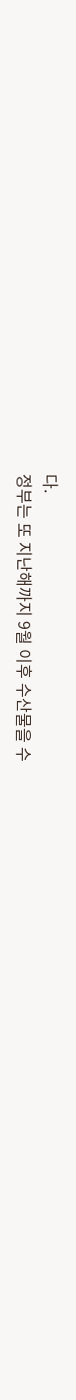다.
정부는 또 지난해까지 9월 이후 수산물을 수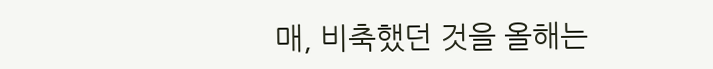매, 비축했던 것을 올해는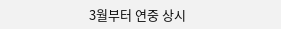3월부터 연중 상시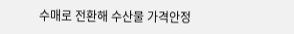수매로 전환해 수산물 가격안정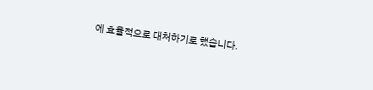에 효율적으로 대처하기로 했습니다.